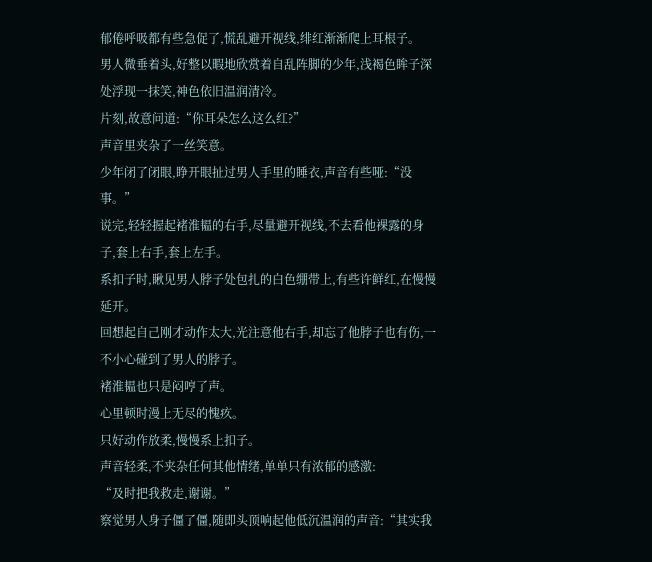郁倦呼吸都有些急促了,慌乱避开视线,绯红渐渐爬上耳根子。
男人微垂着头,好整以暇地欣赏着自乱阵脚的少年,浅褐色眸子深处浮现一抹笑,神色依旧温润清冷。
片刻,故意问道:“你耳朵怎么这么红?”
声音里夹杂了一丝笑意。
少年闭了闭眼,睁开眼扯过男人手里的睡衣,声音有些哑:“没事。”
说完,轻轻握起褚淮韫的右手,尽量避开视线,不去看他裸露的身子,套上右手,套上左手。
系扣子时,瞅见男人脖子处包扎的白色绷带上,有些许鲜红,在慢慢延开。
回想起自己刚才动作太大,光注意他右手,却忘了他脖子也有伤,一不小心碰到了男人的脖子。
褚淮韫也只是闷哼了声。
心里顿时漫上无尽的愧疚。
只好动作放柔,慢慢系上扣子。
声音轻柔,不夹杂任何其他情绪,单单只有浓郁的感激:
“及时把我救走,谢谢。”
察觉男人身子僵了僵,随即头顶响起他低沉温润的声音:“其实我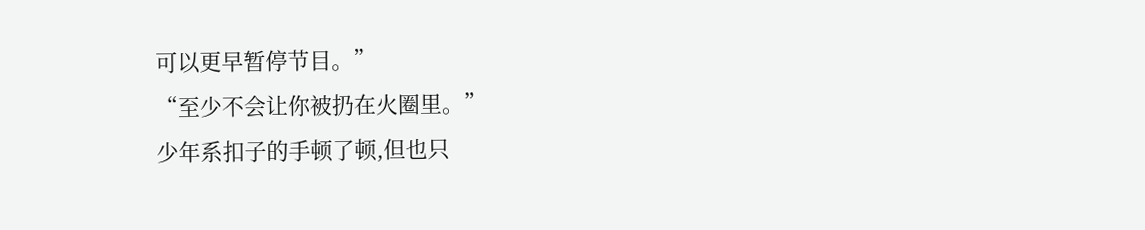可以更早暂停节目。”
“至少不会让你被扔在火圈里。”
少年系扣子的手顿了顿,但也只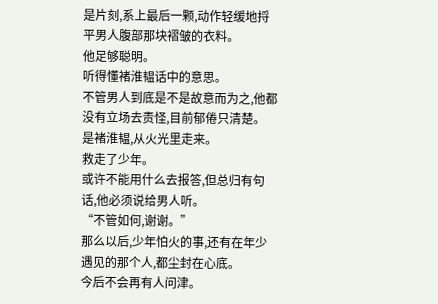是片刻,系上最后一颗,动作轻缓地捋平男人腹部那块褶皱的衣料。
他足够聪明。
听得懂褚淮韫话中的意思。
不管男人到底是不是故意而为之,他都没有立场去责怪,目前郁倦只清楚。
是褚淮韫,从火光里走来。
救走了少年。
或许不能用什么去报答,但总归有句话,他必须说给男人听。
“不管如何,谢谢。”
那么以后,少年怕火的事,还有在年少遇见的那个人,都尘封在心底。
今后不会再有人问津。